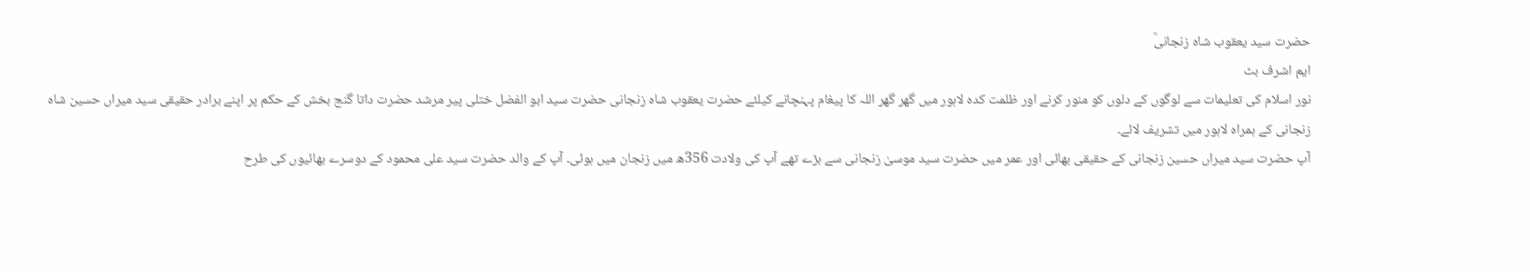حضرت سید یعقوب شاہ زنجانیؒ
ایم اشرف بٹ
نور اسلام کی تعلیمات سے لوگوں کے دلوں کو منور کرنے اور ظلمت کدہ لاہور میں گھر گھر اللہ کا پیغام پہنچانے کیلئے حضرت یعقوب شاہ زنجانی حضرت سید ابو الفضل ختلی پیر مرشد حضرت داتا گنج بخش کے حکم پر اپنے برادر حقیقی سید میراں حسین شاہ زنجانی کے ہمراہ لاہور میں تشریف لائے۔
آپ حضرت سید میراں حسین زنجانی کے حقیقی بھائی اور عمر میں حضرت سید موسیٰ زنجانی سے بڑے تھے آپ کی ولادت 356ھ میں زنجان میں ہوئی۔ آپ کے والد حضرت سید علی محمود کے دوسرے بھائیوں کی طرح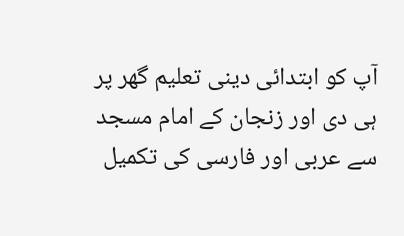آپ کو ابتدائی دینی تعلیم گھر پر ہی دی اور زنجان کے امام مسجد سے عربی اور فارسی کی تکمیل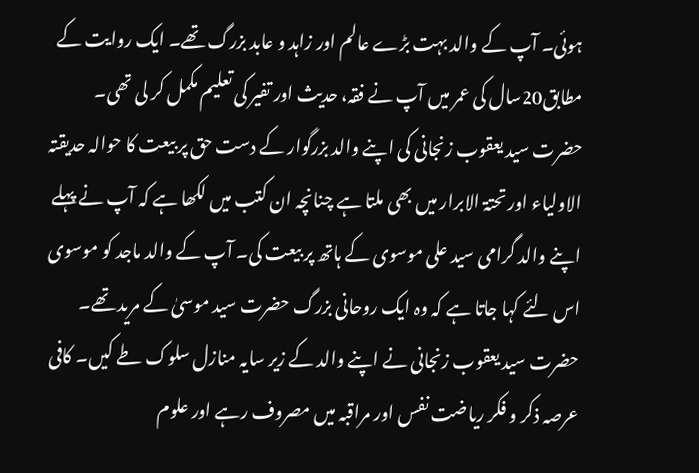ہوئی۔ آپ کے والد بہت بڑے عالم اور زاہد و عابد بزرگ تھے۔ ایک روایت کے مطابق20سال کی عمر میں آپ نے فقہ، حدیث اور تفیر کی تعلیم مکمل کر لی تھی۔ حضرت سید یعقوب زنجانی کی اپنے والد بزرگوار کے دست حق پر بیعت کا حوالہ حدیقتہ الاولیاء اور تحتۃ الابرار میں بھی ملتا ہے چنانچہ ان کتب میں لکھا ہے کہ آپ نے پہلے اپنے والد گرامی سید علی موسوی کے ہاتھ پر بیعت کی۔ آپ کے والد ماجد کو موسوی اس لئے کہا جاتا ہے کہ وہ ایک روحانی بزرگ حضرت سید موسیٰ کے مرید تھے۔ حضرت سید یعقوب زنجانی نے اپنے والد کے زیر سایہ منازل سلوک طے کیں۔ کافی عرصہ ذکر و فکر ریاضت نفس اور مراقبہ میں مصروف رہے اور علوم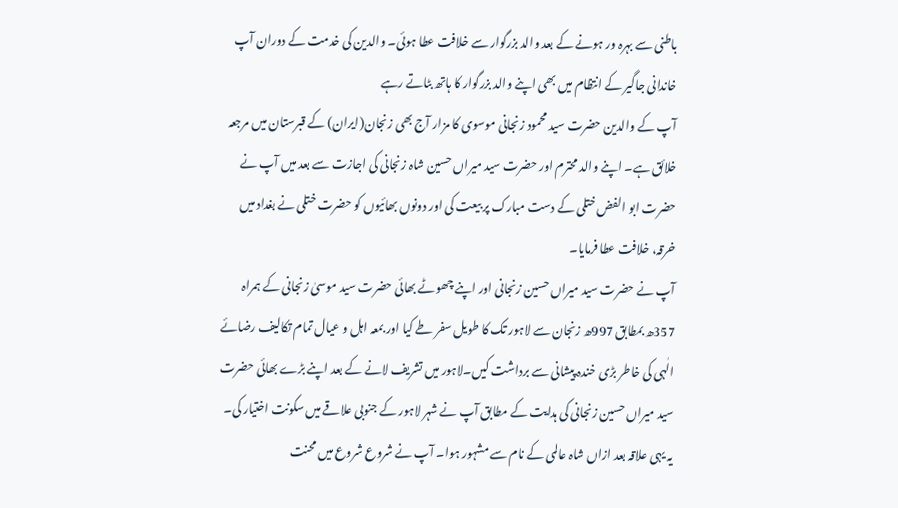باطنی سے بہرہ ور ہونے کے بعد والد بزرگوار سے خلافت عطا ہوئی۔ والدین کی خدمت کے دوران آپ خاندانی جاگیر کے انتظام میں بھی اپنے والد بزرگوار کا ہاتھ بٹاتے رہے
آپ کے والدین حضرت سید محمود زنجانی موسوی کا مزار آج بھی زنجان(ایران) کے قبرستان میں مرجعہ خلائق ہے۔ اپنے والد محترم اور حضرت سید میراں حسین شاہ زنجانی کی اجازت سے بعد میں آپ نے حضرت ابو الفض ختلی کے دست مبارک پر بیعت کی اور دونوں بھائیوں کو حضرت ختلی نے بغداد میں خرقہ، خلافت عطا فرمایا۔
آپ نے حضرت سید میراں حسین زنجانی اور اپنے چھوٹے بھائی حضرت سید موسیٰ زنجانی کے ہمراہ 357ھ بمطابق 997ھ زنجان سے لاہور تک کا طویل سفر طے کیا اور بمعہ اہل و عیال تمام تکالیف رضائے الٰہی کی خاطر بڑی خندہ پیشانی سے برداشت کیں۔لاہور میں تشریف لانے کے بعد اپنے بڑے بھائی حضرت سید میراں حسین زنجانی کی ہدایت کے مطابق آپ نے شہر لاہور کے جنوبی علاقے میں سکونت اختیار کی۔ یہ یہی علاقہ بعد ازاں شاہ عالمی کے نام سے مشہور ہوا۔ آپ نے شروع شروع میں محنت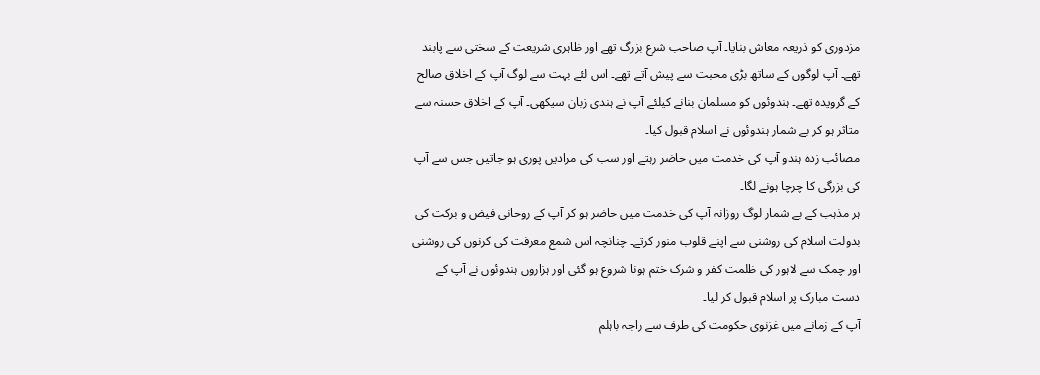مزدوری کو ذریعہ معاش بنایا۔ آپ صاحب شرع بزرگ تھے اور ظاہری شریعت کے سختی سے پابند تھے۔ آپ لوگوں کے ساتھ بڑی محبت سے پیش آتے تھے۔ اس لئے بہت سے لوگ آپ کے اخلاق صالح کے گرویدہ تھے۔ ہندوئوں کو مسلمان بنانے کیلئے آپ نے ہندی زبان سیکھی۔ آپ کے اخلاق حسنہ سے متاثر ہو کر بے شمار ہندوئوں نے اسلام قبول کیا۔
مصائب زدہ ہندو آپ کی خدمت میں حاضر رہتے اور سب کی مرادیں پوری ہو جاتیں جس سے آپ کی بزرگی کا چرچا ہونے لگا۔
ہر مذہب کے بے شمار لوگ روزانہ آپ کی خدمت میں حاضر ہو کر آپ کے روحانی فیض و برکت کی بدولت اسلام کی روشنی سے اپنے قلوب منور کرتے۔ چنانچہ اس شمع معرفت کی کرنوں کی روشنی اور چمک سے لاہور کی ظلمت کفر و شرک ختم ہونا شروع ہو گئی اور ہزاروں ہندوئوں نے آپ کے دست مبارک پر اسلام قبول کر لیا۔
آپ کے زمانے میں غزنوی حکومت کی طرف سے راجہ باہلم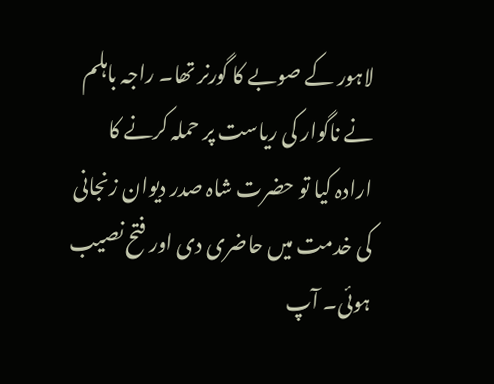لاہور کے صوبے کا گورنر تھا۔ راجہ باہلم نے ناگوار کی ریاست پر حملہ کرنے کا ارادہ کیا تو حضرت شاہ صدر دیوان زنجانی کی خدمت میں حاضری دی اور فتح نصیب ہوئی۔ آپ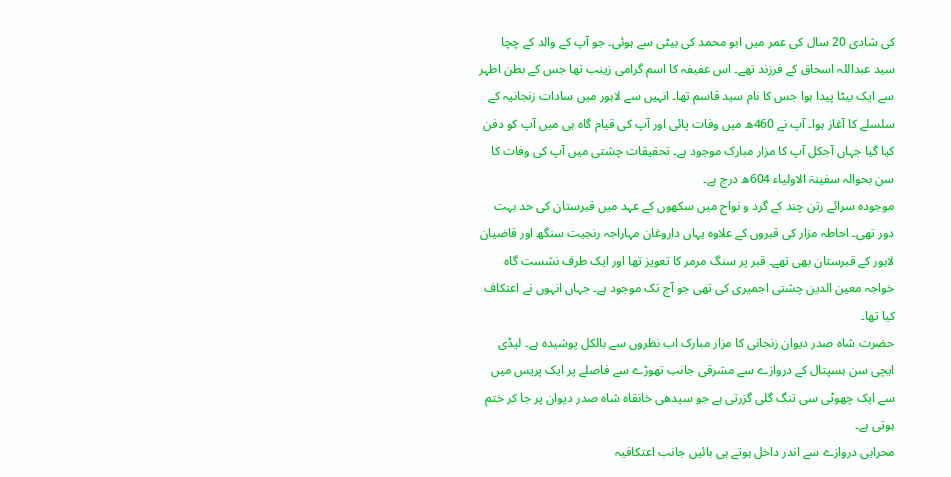کی شادی 20 سال کی عمر میں ابو محمد کی بیٹی سے ہوئی۔ جو آپ کے والد کے چچا سید عبداللہ اسحاق کے فرزند تھے۔ اس عفیفہ کا اسم گرامی زینب تھا جس کے بطن اطہر سے ایک بیٹا پیدا ہوا جس کا نام سید قاسم تھا۔ انہیں سے لاہور میں سادات زنجانیہ کے سلسلے کا آغاز ہوا۔ آپ نے 460ھ میں وفات پائی اور آپ کی قیام گاہ ہی میں آپ کو دفن کیا گیا جہاں آجکل آپ کا مزار مبارک موجود ہے۔ تحقیقات چشتی میں آپ کی وفات کا سن بحوالہ سفینۃ الاولیاء 604ھ درج ہے۔
موجودہ سرائے رتن چند کے گرد و نواح میں سکھوں کے عہد میں قبرستان کی حد بہت دور تھی۔ احاطہ مزار کی قبروں کے علاوہ یہاں داروغان مہاراجہ رنجیت سنگھ اور قاضیان لاہور کے قبرستان بھی تھے۔ قبر پر سنگ مرمر کا تعویز تھا اور ایک طرف نشست گاہ خواجہ معین الدین چشتی اجمیری کی تھی جو آج تک موجود ہے۔ جہاں انہوں نے اعتکاف کیا تھا۔
حضرت شاہ صدر دیوان زنجانی کا مزار مبارک اب نظروں سے بالکل پوشیدہ ہے۔ لیڈی ایچی سن ہسپتال کے دروازے سے مشرقی جانب تھوڑے سے فاصلے پر ایک پریس میں سے ایک چھوٹی سی تنگ گلی گزرتی ہے جو سیدھی خانقاہ شاہ صدر دیوان پر جا کر ختم ہوتی ہے۔
محرابی دروازے سے اندر داخل ہوتے ہی بائیں جانب اعتکافیہ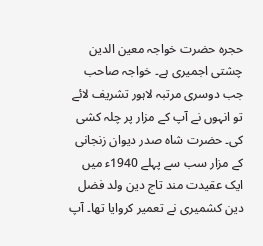حجرہ حضرت خواجہ معین الدین چشتی اجمیری ہے۔ خواجہ صاحب جب دوسری مرتبہ لاہور تشریف لائے تو انہوں نے آپ کے مزار پر چلہ کشی کی۔ حضرت شاہ صدر دیوان زنجانی کے مزار سب سے پہلے 1940ء میں ایک عقیدت مند تاج دین ولد فضل دین کشمیری نے تعمیر کروایا تھا۔ آپ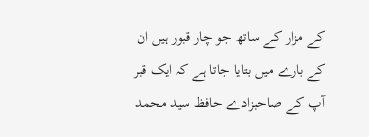کے مزار کے ساتھ جو چار قبور ہیں ان کے بارے میں بتایا جاتا ہے کہ ایک قبر آپ کے صاحبزادے حافظ سید محمد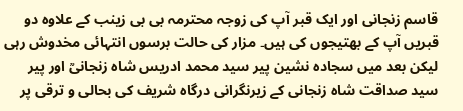قاسم زنجانی اور ایک قبر آپ کی زوجہ محترمہ بی بی زینب کے علاوہ دو قبریں آپ کے بھتیجوں کی ہیں۔ مزار کی حالت برسوں انتہائی مخدوش رہی لیکن بعد میں سجادہ نشین پیر سید محمد ادریس شاہ زنجانیؒ اور پیر سید صداقت شاہ زنجانی کے زیرنگرانی درگاہ شریف کی بحالی و ترقی پر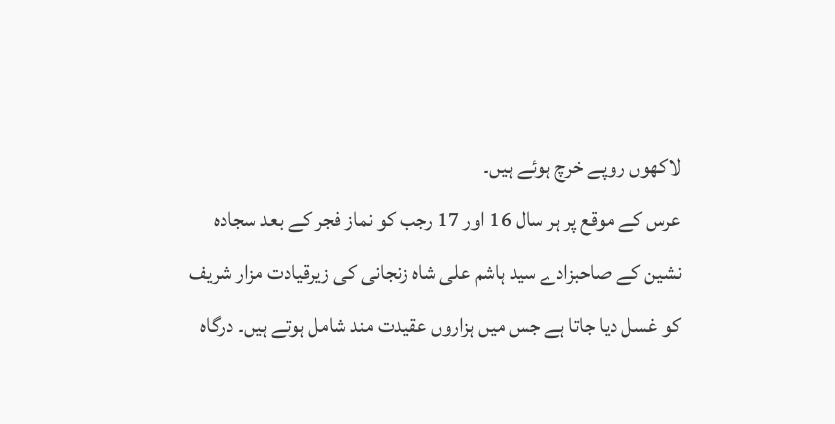لاکھوں روپے خرچ ہوئے ہیں۔
عرس کے موقع پر ہر سال 16 اور 17 رجب کو نماز فجر کے بعد سجادہ نشین کے صاحبزادے سید ہاشم علی شاہ زنجانی کی زیرقیادت مزار شریف کو غسل دیا جاتا ہے جس میں ہزاروں عقیدت مند شامل ہوتے ہیں۔ درگاہ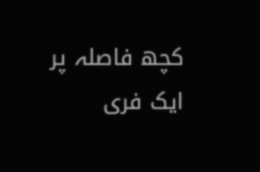کچھ فاصلہ پر ایک فری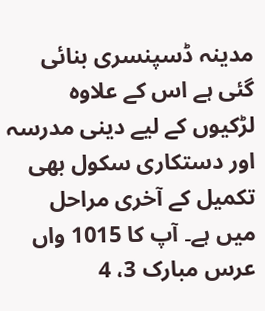مدینہ ڈسپنسری بنائی گئی ہے اس کے علاوہ لڑکیوں کے لیے دینی مدرسہ اور دستکاری سکول بھی تکمیل کے آخری مراحل میں ہے۔ آپ کا 1015 واں عرس مبارک 3، 4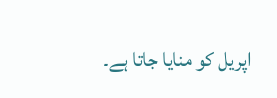اپریل کو منایا جاتا ہے۔